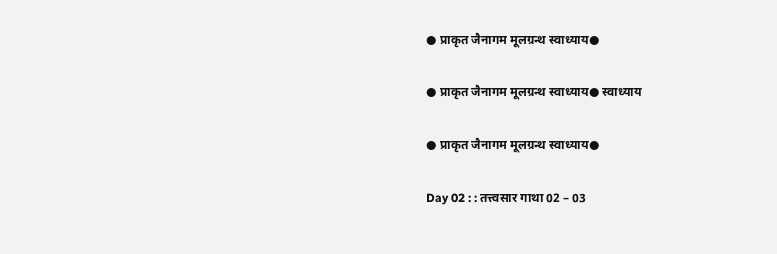● प्राकृत जैनागम मूलग्रन्थ स्वाध्याय●

● प्राकृत जैनागम मूलग्रन्थ स्वाध्याय● स्वाध्याय

● प्राकृत जैनागम मूलग्रन्थ स्वाध्याय●

Day 02 : : तत्त्वसार गाथा 02 – 03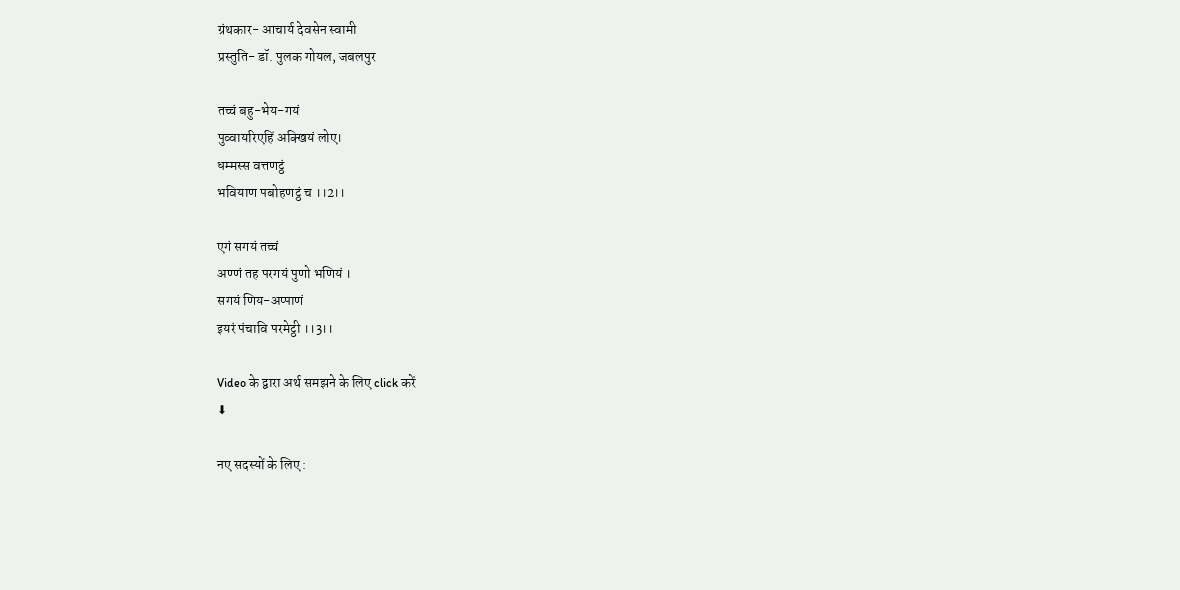ग्रंथकार- आचार्य देवसेन स्वामी
प्रस्तुति- डॉ. पुलक गोयल, जबलपुर

तच्चं बहु-भेय-गयं
पुव्वायरिएहिं अक्खियं लोए।
धम्मस्स वत्तणट्ठं
भवियाण पबोहणट्ठं च ।।2।।

एगं सगयं तच्चं
अण्णं तह परगयं पुणो भणियं ।
सगयं णिय-अप्पाणं
इयरं पंचावि परमेट्ठी ।।3।।

Video के द्वारा अर्थ समझने के लिए click करें
⬇

नए सदस्यों के लिए :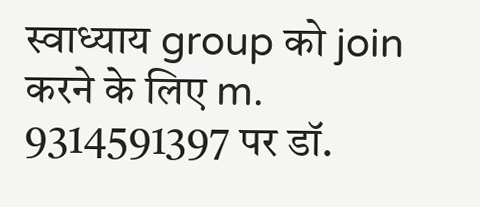स्वाध्याय group को join करने के लिए m. 9314591397 पर डॉ.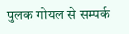पुलक गोयल से सम्पर्क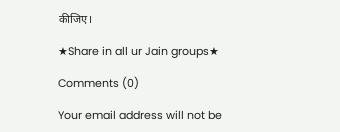कीजिए।

★Share in all ur Jain groups★

Comments (0)

Your email address will not be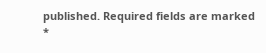published. Required fields are marked *